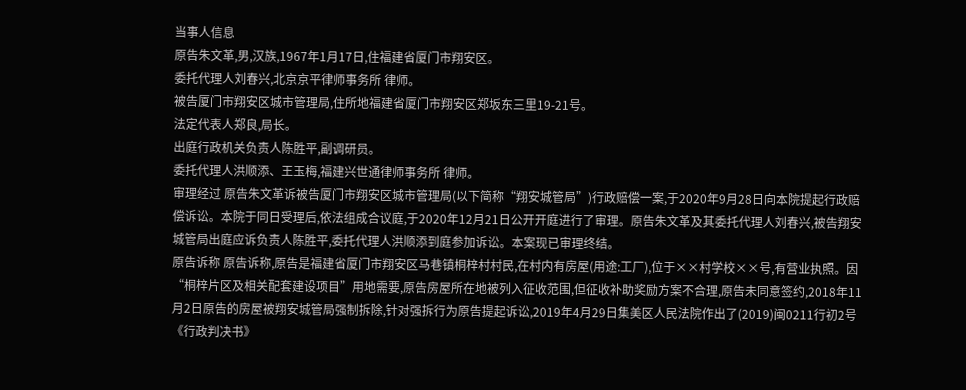当事人信息
原告朱文革,男,汉族,1967年1月17日,住福建省厦门市翔安区。
委托代理人刘春兴,北京京平律师事务所 律师。
被告厦门市翔安区城市管理局,住所地福建省厦门市翔安区郑坂东三里19-21号。
法定代表人郑良,局长。
出庭行政机关负责人陈胜平,副调研员。
委托代理人洪顺添、王玉梅,福建兴世通律师事务所 律师。
审理经过 原告朱文革诉被告厦门市翔安区城市管理局(以下简称“翔安城管局”)行政赔偿一案,于2020年9月28日向本院提起行政赔偿诉讼。本院于同日受理后,依法组成合议庭,于2020年12月21日公开开庭进行了审理。原告朱文革及其委托代理人刘春兴,被告翔安城管局出庭应诉负责人陈胜平,委托代理人洪顺添到庭参加诉讼。本案现已审理终结。
原告诉称 原告诉称,原告是福建省厦门市翔安区马巷镇桐梓村村民,在村内有房屋(用途:工厂),位于××村学校××号,有营业执照。因“桐梓片区及相关配套建设项目”用地需要,原告房屋所在地被列入征收范围,但征收补助奖励方案不合理,原告未同意签约,2018年11月2日原告的房屋被翔安城管局强制拆除,针对强拆行为原告提起诉讼,2019年4月29日集美区人民法院作出了(2019)闽0211行初2号《行政判决书》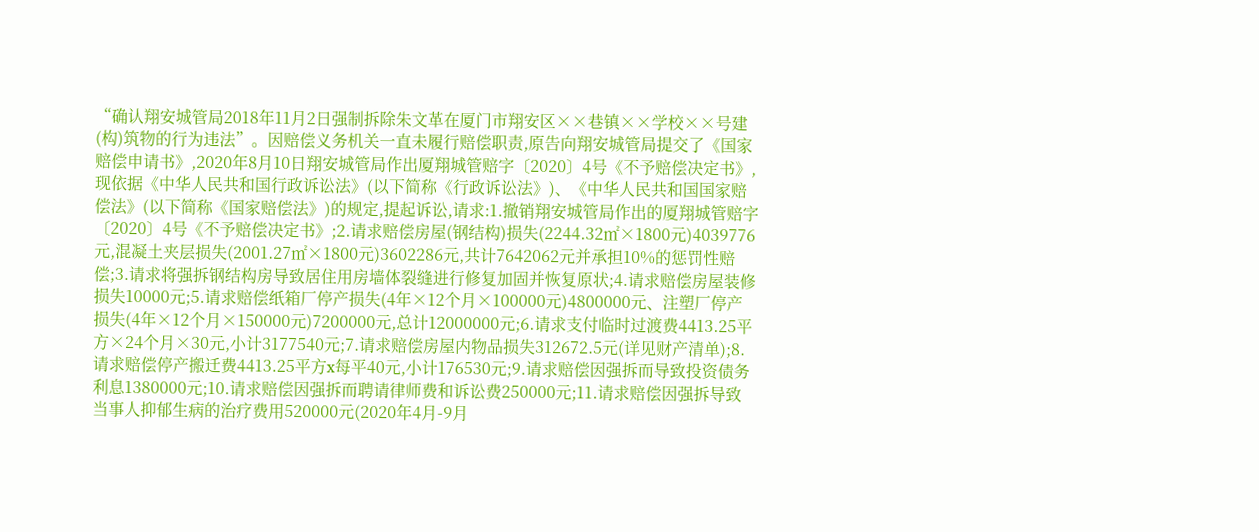“确认翔安城管局2018年11月2日强制拆除朱文革在厦门市翔安区××巷镇××学校××号建(构)筑物的行为违法”。因赔偿义务机关一直未履行赔偿职责,原告向翔安城管局提交了《国家赔偿申请书》,2020年8月10日翔安城管局作出厦翔城管赔字〔2020〕4号《不予赔偿决定书》,现依据《中华人民共和国行政诉讼法》(以下简称《行政诉讼法》)、《中华人民共和国国家赔偿法》(以下简称《国家赔偿法》)的规定,提起诉讼,请求:1.撤销翔安城管局作出的厦翔城管赔字〔2020〕4号《不予赔偿决定书》;2.请求赔偿房屋(钢结构)损失(2244.32㎡×1800元)4039776元,混凝土夹层损失(2001.27㎡×1800元)3602286元,共计7642062元并承担10%的惩罚性赔偿;3.请求将强拆钢结构房导致居住用房墙体裂缝进行修复加固并恢复原状;4.请求赔偿房屋装修损失10000元;5.请求赔偿纸箱厂停产损失(4年×12个月×100000元)4800000元、注塑厂停产损失(4年×12个月×150000元)7200000元,总计12000000元;6.请求支付临时过渡费4413.25平方×24个月×30元,小计3177540元;7.请求赔偿房屋内物品损失312672.5元(详见财产清单);8.请求赔偿停产搬迁费4413.25平方x每平40元,小计176530元;9.请求赔偿因强拆而导致投资债务利息1380000元;10.请求赔偿因强拆而聘请律师费和诉讼费250000元;11.请求赔偿因强拆导致当事人抑郁生病的治疗费用520000元(2020年4月-9月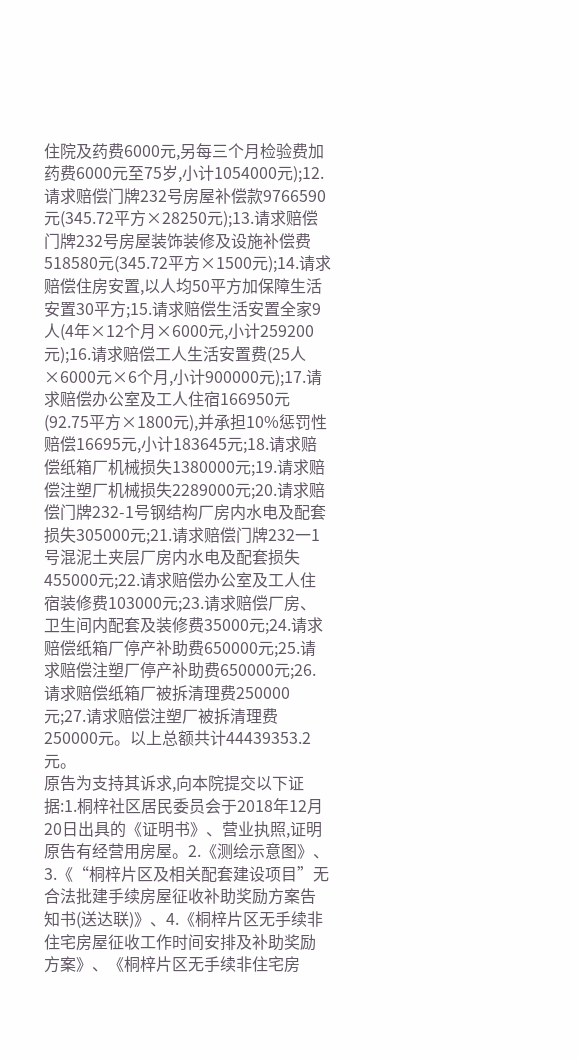住院及药费6000元,另每三个月检验费加药费6000元至75岁,小计1054000元);12.请求赔偿门牌232号房屋补偿款9766590元(345.72平方×28250元);13.请求赔偿门牌232号房屋装饰装修及设施补偿费518580元(345.72平方×1500元);14.请求赔偿住房安置,以人均50平方加保障生活安置30平方;15.请求赔偿生活安置全家9人(4年×12个月×6000元,小计259200元);16.请求赔偿工人生活安置费(25人×6000元×6个月,小计900000元);17.请求赔偿办公室及工人住宿166950元(92.75平方×1800元),并承担10%惩罚性赔偿16695元,小计183645元;18.请求赔偿纸箱厂机械损失1380000元;19.请求赔偿注塑厂机械损失2289000元;20.请求赔偿门牌232-1号钢结构厂房内水电及配套损失305000元;21.请求赔偿门牌232一1号混泥土夹层厂房内水电及配套损失455000元;22.请求赔偿办公室及工人住宿装修费103000元;23.请求赔偿厂房、卫生间内配套及装修费35000元;24.请求赔偿纸箱厂停产补助费650000元;25.请求赔偿注塑厂停产补助费650000元;26.请求赔偿纸箱厂被拆清理费250000元;27.请求赔偿注塑厂被拆清理费250000元。以上总额共计44439353.2元。
原告为支持其诉求,向本院提交以下证据:1.桐梓社区居民委员会于2018年12月20日出具的《证明书》、营业执照,证明原告有经营用房屋。2.《测绘示意图》、3.《“桐梓片区及相关配套建设项目”无合法批建手续房屋征收补助奖励方案告知书(送达联)》、4.《桐梓片区无手续非住宅房屋征收工作时间安排及补助奖励方案》、《桐梓片区无手续非住宅房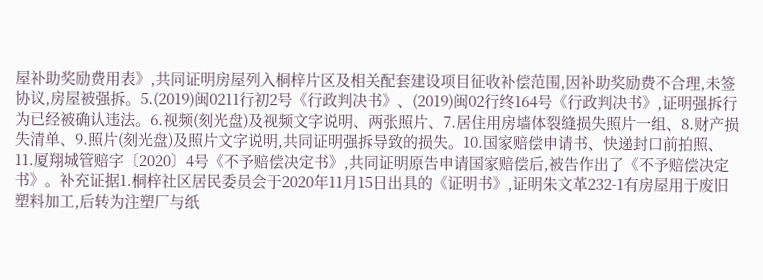屋补助奖励费用表》,共同证明房屋列入桐梓片区及相关配套建设项目征收补偿范围,因补助奖励费不合理,未签协议,房屋被强拆。5.(2019)闽0211行初2号《行政判决书》、(2019)闽02行终164号《行政判决书》,证明强拆行为已经被确认违法。6.视频(刻光盘)及视频文字说明、两张照片、7.居住用房墙体裂缝损失照片一组、8.财产损失清单、9.照片(刻光盘)及照片文字说明,共同证明强拆导致的损失。10.国家赔偿申请书、快递封口前拍照、11.厦翔城管赔字〔2020〕4号《不予赔偿决定书》,共同证明原告申请国家赔偿后,被告作出了《不予赔偿决定书》。补充证据1.桐梓社区居民委员会于2020年11月15日出具的《证明书》,证明朱文革232-1有房屋用于废旧塑料加工,后转为注塑厂与纸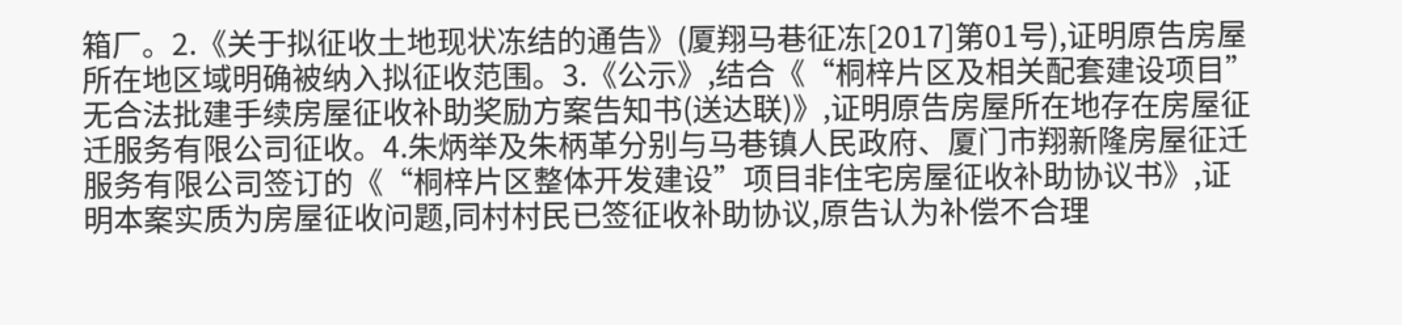箱厂。2.《关于拟征收土地现状冻结的通告》(厦翔马巷征冻[2017]第01号),证明原告房屋所在地区域明确被纳入拟征收范围。3.《公示》,结合《“桐梓片区及相关配套建设项目”无合法批建手续房屋征收补助奖励方案告知书(送达联)》,证明原告房屋所在地存在房屋征迁服务有限公司征收。4.朱炳举及朱柄革分别与马巷镇人民政府、厦门市翔新隆房屋征迁服务有限公司签订的《“桐梓片区整体开发建设”项目非住宅房屋征收补助协议书》,证明本案实质为房屋征收问题,同村村民已签征收补助协议,原告认为补偿不合理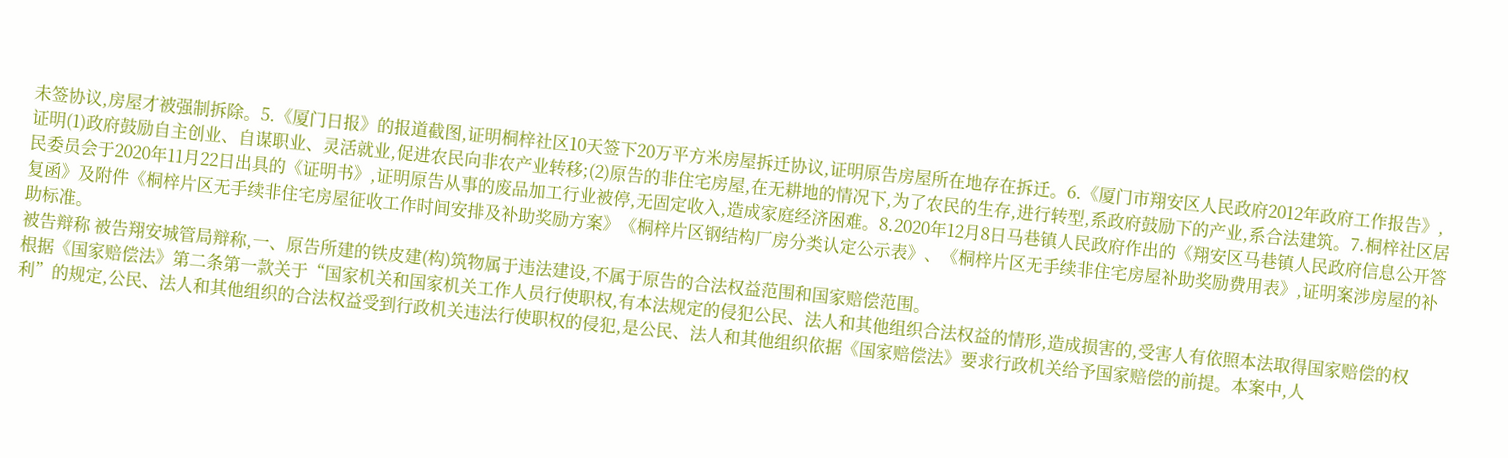未签协议,房屋才被强制拆除。5.《厦门日报》的报道截图,证明桐梓社区10天签下20万平方米房屋拆迁协议,证明原告房屋所在地存在拆迁。6.《厦门市翔安区人民政府2012年政府工作报告》,证明(1)政府鼓励自主创业、自谋职业、灵活就业,促进农民向非农产业转移;(2)原告的非住宅房屋,在无耕地的情况下,为了农民的生存,进行转型,系政府鼓励下的产业,系合法建筑。7.桐梓社区居民委员会于2020年11月22日出具的《证明书》,证明原告从事的废品加工行业被停,无固定收入,造成家庭经济困难。8.2020年12月8日马巷镇人民政府作出的《翔安区马巷镇人民政府信息公开答复函》及附件《桐梓片区无手续非住宅房屋征收工作时间安排及补助奖励方案》《桐梓片区钢结构厂房分类认定公示表》、《桐梓片区无手续非住宅房屋补助奖励费用表》,证明案涉房屋的补助标准。
被告辩称 被告翔安城管局辩称,一、原告所建的铁皮建(构)筑物属于违法建设,不属于原告的合法权益范围和国家赔偿范围。
根据《国家赔偿法》第二条第一款关于“国家机关和国家机关工作人员行使职权,有本法规定的侵犯公民、法人和其他组织合法权益的情形,造成损害的,受害人有依照本法取得国家赔偿的权利”的规定,公民、法人和其他组织的合法权益受到行政机关违法行使职权的侵犯,是公民、法人和其他组织依据《国家赔偿法》要求行政机关给予国家赔偿的前提。本案中,人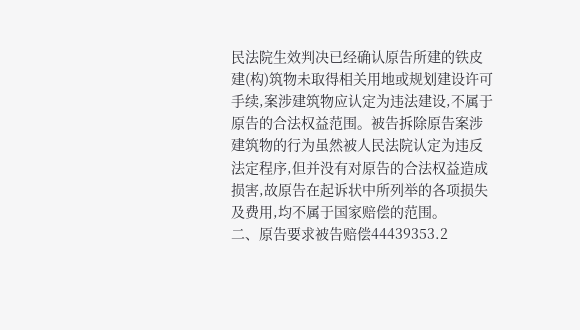民法院生效判决已经确认原告所建的铁皮建(构)筑物未取得相关用地或规划建设许可手续,案涉建筑物应认定为违法建设,不属于原告的合法权益范围。被告拆除原告案涉建筑物的行为虽然被人民法院认定为违反法定程序,但并没有对原告的合法权益造成损害,故原告在起诉状中所列举的各项损失及费用,均不属于国家赔偿的范围。
二、原告要求被告赔偿44439353.2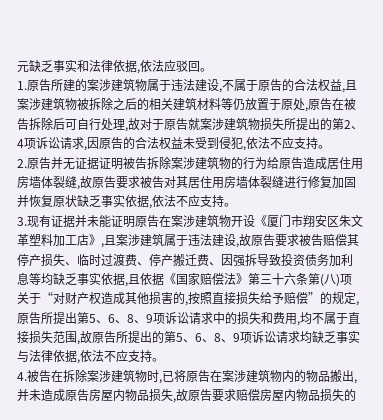元缺乏事实和法律依据,依法应驳回。
1.原告所建的案涉建筑物属于违法建设,不属于原告的合法权益,且案涉建筑物被拆除之后的相关建筑材料等仍放置于原处,原告在被告拆除后可自行处理,故对于原告就案涉建筑物损失所提出的第2、4项诉讼请求,因原告的合法权益未受到侵犯,依法不应支持。
2.原告并无证据证明被告拆除案涉建筑物的行为给原告造成居住用房墙体裂缝,故原告要求被告对其居住用房墙体裂缝进行修复加固并恢复原状缺乏事实依据,依法不应支持。
3.现有证据并未能证明原告在案涉建筑物开设《厦门市翔安区朱文革塑料加工店》,且案涉建筑属于违法建设,故原告要求被告赔偿其停产损失、临时过渡费、停产搬迁费、因强拆导致投资债务加利息等均缺乏事实依据,且依据《国家赔偿法》第三十六条第(八)项关于“对财产权造成其他损害的,按照直接损失给予赔偿”的规定,原告所提出第5、6、8、9项诉讼请求中的损失和费用,均不属于直接损失范围,故原告所提出的第5、6、8、9项诉讼请求均缺乏事实与法律依据,依法不应支持。
4.被告在拆除案涉建筑物时,已将原告在案涉建筑物内的物品搬出,并未造成原告房屋内物品损失,故原告要求赔偿房屋内物品损失的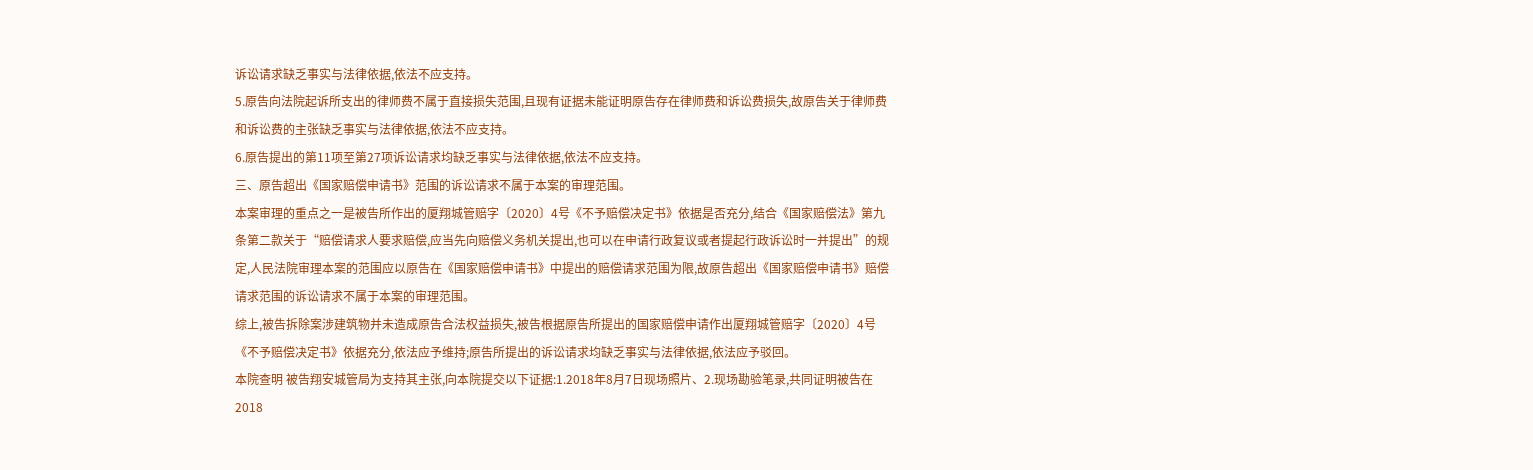诉讼请求缺乏事实与法律依据,依法不应支持。
5.原告向法院起诉所支出的律师费不属于直接损失范围,且现有证据未能证明原告存在律师费和诉讼费损失,故原告关于律师费和诉讼费的主张缺乏事实与法律依据,依法不应支持。
6.原告提出的第11项至第27项诉讼请求均缺乏事实与法律依据,依法不应支持。
三、原告超出《国家赔偿申请书》范围的诉讼请求不属于本案的审理范围。
本案审理的重点之一是被告所作出的厦翔城管赔字〔2020〕4号《不予赔偿决定书》依据是否充分,结合《国家赔偿法》第九条第二款关于“赔偿请求人要求赔偿,应当先向赔偿义务机关提出,也可以在申请行政复议或者提起行政诉讼时一并提出”的规定,人民法院审理本案的范围应以原告在《国家赔偿申请书》中提出的赔偿请求范围为限,故原告超出《国家赔偿申请书》赔偿请求范围的诉讼请求不属于本案的审理范围。
综上,被告拆除案涉建筑物并未造成原告合法权益损失,被告根据原告所提出的国家赔偿申请作出厦翔城管赔字〔2020〕4号《不予赔偿决定书》依据充分,依法应予维持;原告所提出的诉讼请求均缺乏事实与法律依据,依法应予驳回。
本院查明 被告翔安城管局为支持其主张,向本院提交以下证据:1.2018年8月7日现场照片、2.现场勘验笔录,共同证明被告在2018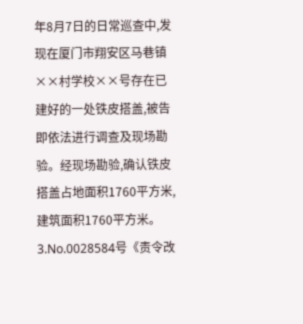年8月7日的日常巡查中,发现在厦门市翔安区马巷镇××村学校××号存在已建好的一处铁皮搭盖,被告即依法进行调查及现场勘验。经现场勘验,确认铁皮搭盖占地面积1760平方米,建筑面积1760平方米。3.No.0028584号《责令改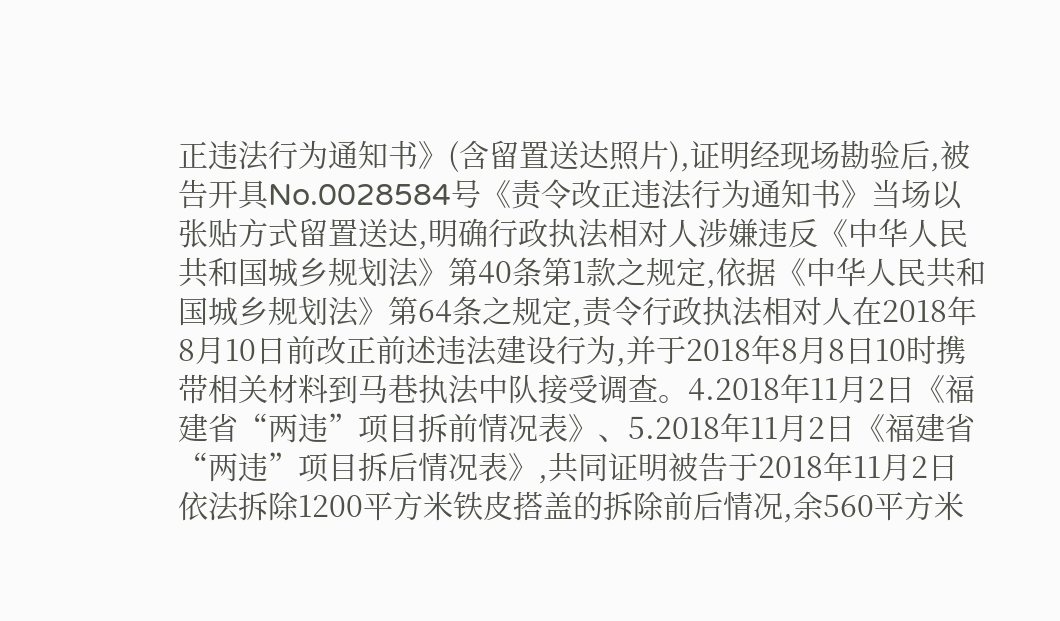正违法行为通知书》(含留置送达照片),证明经现场勘验后,被告开具No.0028584号《责令改正违法行为通知书》当场以张贴方式留置送达,明确行政执法相对人涉嫌违反《中华人民共和国城乡规划法》第40条第1款之规定,依据《中华人民共和国城乡规划法》第64条之规定,责令行政执法相对人在2018年8月10日前改正前述违法建设行为,并于2018年8月8日10时携带相关材料到马巷执法中队接受调查。4.2018年11月2日《福建省“两违”项目拆前情况表》、5.2018年11月2日《福建省“两违”项目拆后情况表》,共同证明被告于2018年11月2日依法拆除1200平方米铁皮搭盖的拆除前后情况,余560平方米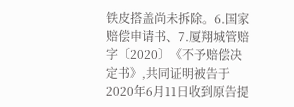铁皮搭盖尚未拆除。6.国家赔偿申请书、7.厦翔城管赔字〔2020〕《不予赔偿决定书》,共同证明被告于2020年6月11日收到原告提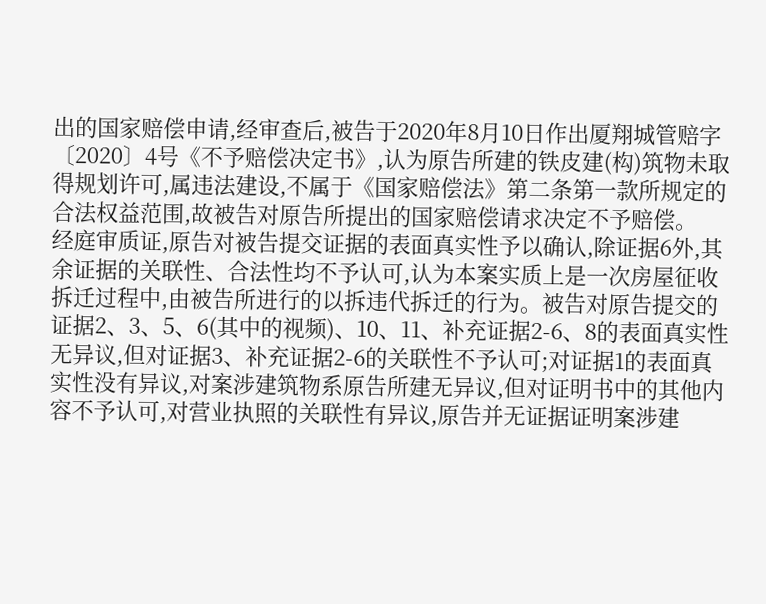出的国家赔偿申请,经审查后,被告于2020年8月10日作出厦翔城管赔字〔2020〕4号《不予赔偿决定书》,认为原告所建的铁皮建(构)筑物未取得规划许可,属违法建设,不属于《国家赔偿法》第二条第一款所规定的合法权益范围,故被告对原告所提出的国家赔偿请求决定不予赔偿。
经庭审质证,原告对被告提交证据的表面真实性予以确认,除证据6外,其余证据的关联性、合法性均不予认可,认为本案实质上是一次房屋征收拆迁过程中,由被告所进行的以拆违代拆迁的行为。被告对原告提交的证据2、3、5、6(其中的视频)、10、11、补充证据2-6、8的表面真实性无异议,但对证据3、补充证据2-6的关联性不予认可;对证据1的表面真实性没有异议,对案涉建筑物系原告所建无异议,但对证明书中的其他内容不予认可,对营业执照的关联性有异议,原告并无证据证明案涉建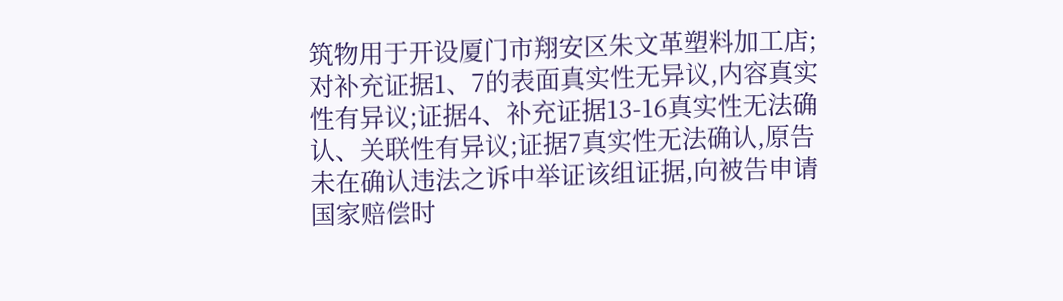筑物用于开设厦门市翔安区朱文革塑料加工店;对补充证据1、7的表面真实性无异议,内容真实性有异议;证据4、补充证据13-16真实性无法确认、关联性有异议;证据7真实性无法确认,原告未在确认违法之诉中举证该组证据,向被告申请国家赔偿时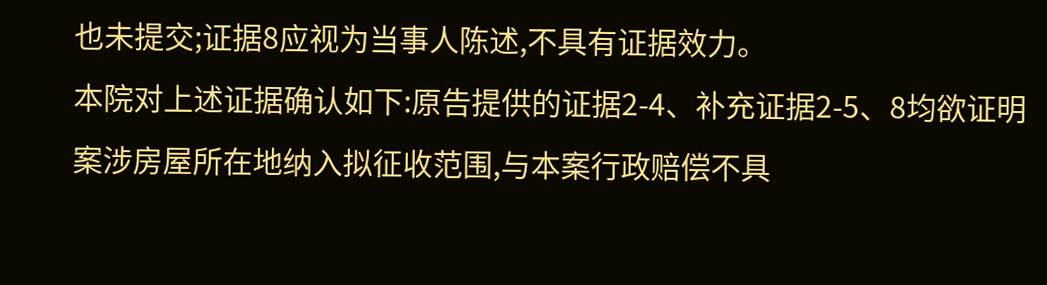也未提交;证据8应视为当事人陈述,不具有证据效力。
本院对上述证据确认如下:原告提供的证据2-4、补充证据2-5、8均欲证明案涉房屋所在地纳入拟征收范围,与本案行政赔偿不具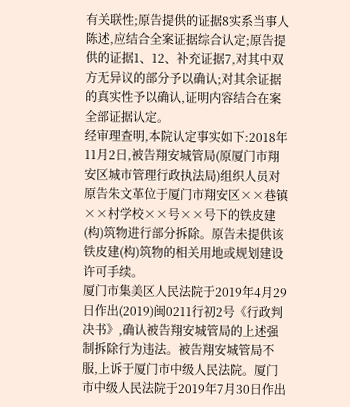有关联性;原告提供的证据8实系当事人陈述,应结合全案证据综合认定;原告提供的证据1、12、补充证据7,对其中双方无异议的部分予以确认;对其余证据的真实性予以确认,证明内容结合在案全部证据认定。
经审理查明,本院认定事实如下:2018年11月2日,被告翔安城管局(原厦门市翔安区城市管理行政执法局)组织人员对原告朱文革位于厦门市翔安区××巷镇××村学校××号××号下的铁皮建(构)筑物进行部分拆除。原告未提供该铁皮建(构)筑物的相关用地或规划建设许可手续。
厦门市集美区人民法院于2019年4月29日作出(2019)闽0211行初2号《行政判决书》,确认被告翔安城管局的上述强制拆除行为违法。被告翔安城管局不服,上诉于厦门市中级人民法院。厦门市中级人民法院于2019年7月30日作出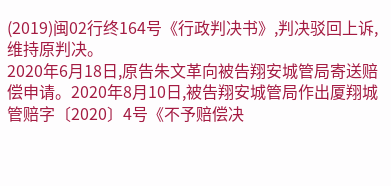(2019)闽02行终164号《行政判决书》,判决驳回上诉,维持原判决。
2020年6月18日,原告朱文革向被告翔安城管局寄送赔偿申请。2020年8月10日,被告翔安城管局作出厦翔城管赔字〔2020〕4号《不予赔偿决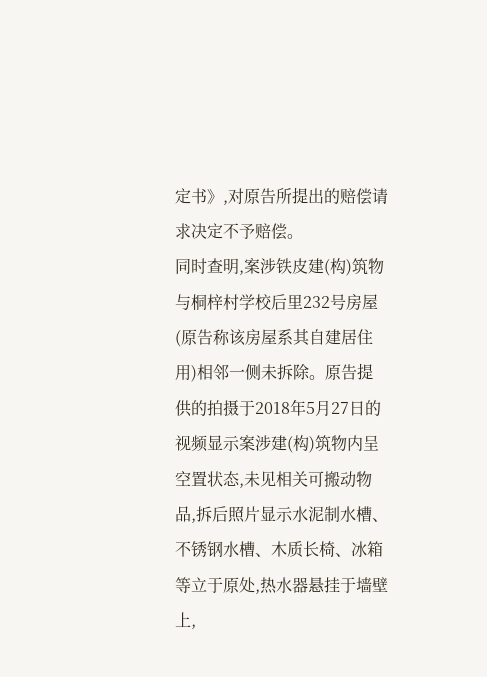定书》,对原告所提出的赔偿请求决定不予赔偿。
同时查明,案涉铁皮建(构)筑物与桐梓村学校后里232号房屋(原告称该房屋系其自建居住用)相邻一侧未拆除。原告提供的拍摄于2018年5月27日的视频显示案涉建(构)筑物内呈空置状态,未见相关可搬动物品,拆后照片显示水泥制水槽、不锈钢水槽、木质长椅、冰箱等立于原处,热水器悬挂于墙壁上,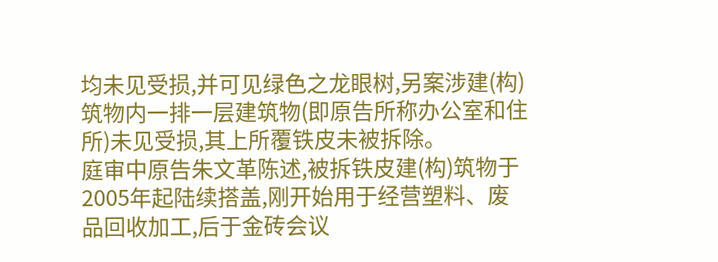均未见受损,并可见绿色之龙眼树,另案涉建(构)筑物内一排一层建筑物(即原告所称办公室和住所)未见受损,其上所覆铁皮未被拆除。
庭审中原告朱文革陈述,被拆铁皮建(构)筑物于2005年起陆续搭盖,刚开始用于经营塑料、废品回收加工,后于金砖会议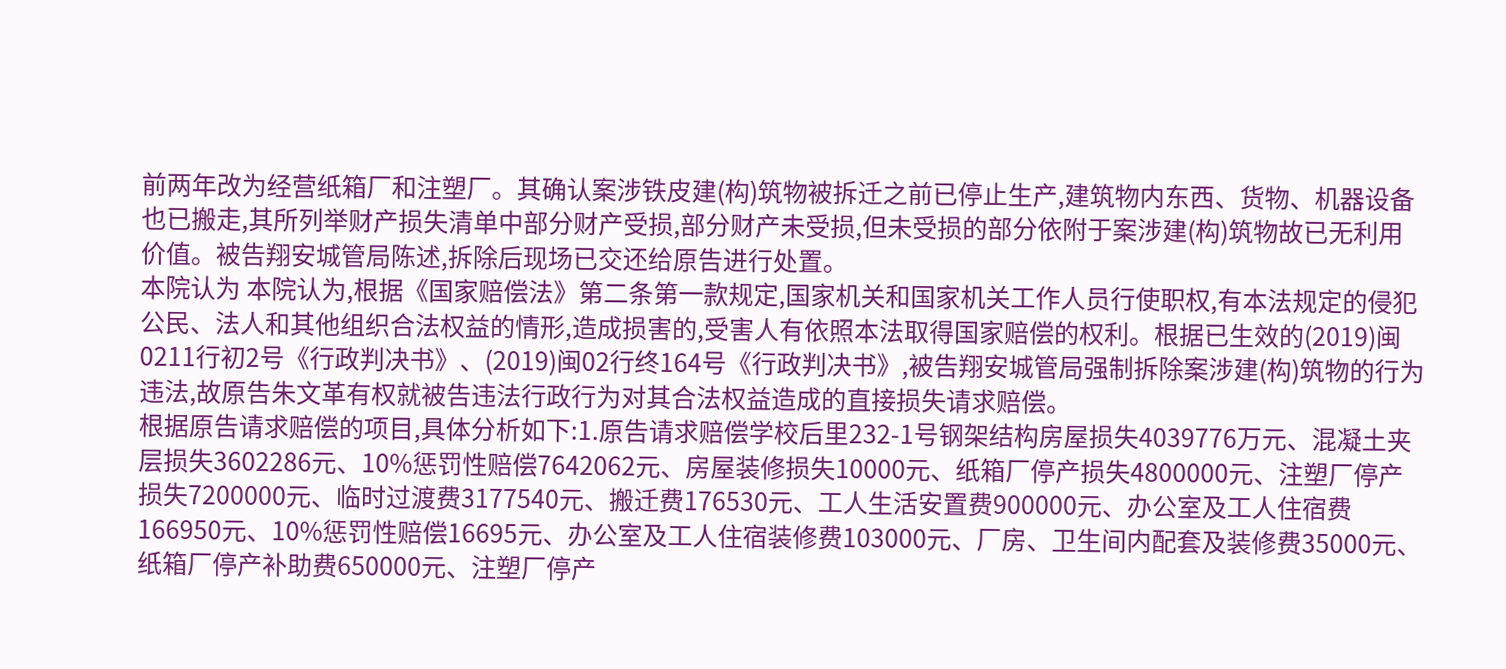前两年改为经营纸箱厂和注塑厂。其确认案涉铁皮建(构)筑物被拆迁之前已停止生产,建筑物内东西、货物、机器设备也已搬走,其所列举财产损失清单中部分财产受损,部分财产未受损,但未受损的部分依附于案涉建(构)筑物故已无利用价值。被告翔安城管局陈述,拆除后现场已交还给原告进行处置。
本院认为 本院认为,根据《国家赔偿法》第二条第一款规定,国家机关和国家机关工作人员行使职权,有本法规定的侵犯公民、法人和其他组织合法权益的情形,造成损害的,受害人有依照本法取得国家赔偿的权利。根据已生效的(2019)闽0211行初2号《行政判决书》、(2019)闽02行终164号《行政判决书》,被告翔安城管局强制拆除案涉建(构)筑物的行为违法,故原告朱文革有权就被告违法行政行为对其合法权益造成的直接损失请求赔偿。
根据原告请求赔偿的项目,具体分析如下:1.原告请求赔偿学校后里232-1号钢架结构房屋损失4039776万元、混凝土夹层损失3602286元、10%惩罚性赔偿7642062元、房屋装修损失10000元、纸箱厂停产损失4800000元、注塑厂停产损失7200000元、临时过渡费3177540元、搬迁费176530元、工人生活安置费900000元、办公室及工人住宿费166950元、10%惩罚性赔偿16695元、办公室及工人住宿装修费103000元、厂房、卫生间内配套及装修费35000元、纸箱厂停产补助费650000元、注塑厂停产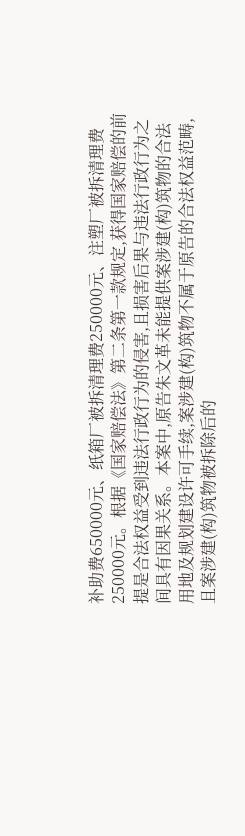补助费650000元、纸箱厂被拆清理费250000元、注塑厂被拆清理费250000元。根据《国家赔偿法》第二条第一款规定,获得国家赔偿的前提是合法权益受到违法行政行为的侵害,且损害后果与违法行政行为之间具有因果关系。本案中,原告朱文革未能提供案涉建(构)筑物的合法用地及规划建设许可手续,案涉建(构)筑物不属于原告的合法权益范畴,且案涉建(构)筑物被拆除后的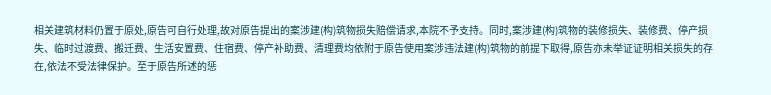相关建筑材料仍置于原处,原告可自行处理,故对原告提出的案涉建(构)筑物损失赔偿请求,本院不予支持。同时,案涉建(构)筑物的装修损失、装修费、停产损失、临时过渡费、搬迁费、生活安置费、住宿费、停产补助费、清理费均依附于原告使用案涉违法建(构)筑物的前提下取得,原告亦未举证证明相关损失的存在,依法不受法律保护。至于原告所述的惩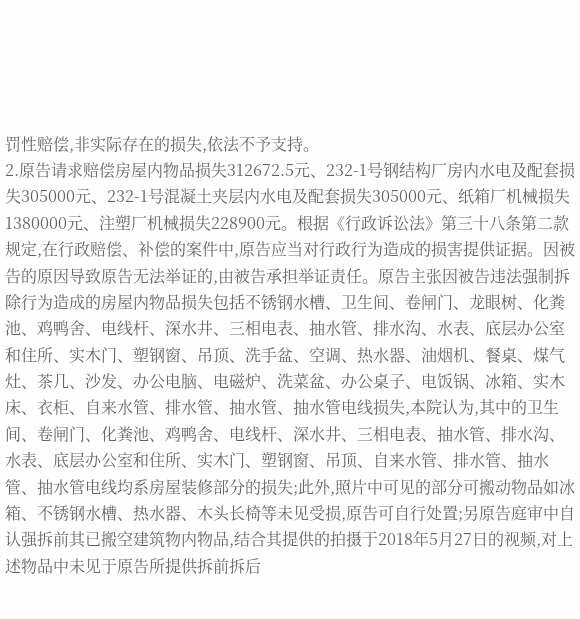罚性赔偿,非实际存在的损失,依法不予支持。
2.原告请求赔偿房屋内物品损失312672.5元、232-1号钢结构厂房内水电及配套损失305000元、232-1号混凝土夹层内水电及配套损失305000元、纸箱厂机械损失1380000元、注塑厂机械损失228900元。根据《行政诉讼法》第三十八条第二款规定,在行政赔偿、补偿的案件中,原告应当对行政行为造成的损害提供证据。因被告的原因导致原告无法举证的,由被告承担举证责任。原告主张因被告违法强制拆除行为造成的房屋内物品损失包括不锈钢水槽、卫生间、卷闸门、龙眼树、化粪池、鸡鸭舍、电线杆、深水井、三相电表、抽水管、排水沟、水表、底层办公室和住所、实木门、塑钢窗、吊顶、洗手盆、空调、热水器、油烟机、餐桌、煤气灶、茶几、沙发、办公电脑、电磁炉、洗菜盆、办公桌子、电饭锅、冰箱、实木床、衣柜、自来水管、排水管、抽水管、抽水管电线损失,本院认为,其中的卫生间、卷闸门、化粪池、鸡鸭舍、电线杆、深水井、三相电表、抽水管、排水沟、水表、底层办公室和住所、实木门、塑钢窗、吊顶、自来水管、排水管、抽水管、抽水管电线均系房屋装修部分的损失;此外,照片中可见的部分可搬动物品如冰箱、不锈钢水槽、热水器、木头长椅等未见受损,原告可自行处置;另原告庭审中自认强拆前其已搬空建筑物内物品,结合其提供的拍摄于2018年5月27日的视频,对上述物品中未见于原告所提供拆前拆后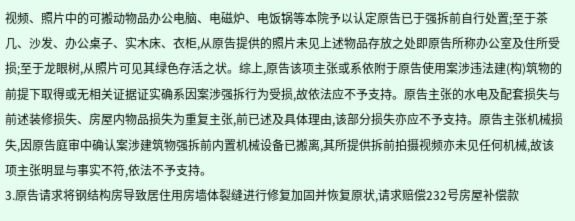视频、照片中的可搬动物品办公电脑、电磁炉、电饭锅等本院予以认定原告已于强拆前自行处置;至于茶几、沙发、办公桌子、实木床、衣柜,从原告提供的照片未见上述物品存放之处即原告所称办公室及住所受损;至于龙眼树,从照片可见其绿色存活之状。综上,原告该项主张或系依附于原告使用案涉违法建(构)筑物的前提下取得或无相关证据证实确系因案涉强拆行为受损,故依法应不予支持。原告主张的水电及配套损失与前述装修损失、房屋内物品损失为重复主张,前已述及具体理由,该部分损失亦应不予支持。原告主张机械损失,因原告庭审中确认案涉建筑物强拆前内置机械设备已搬离,其所提供拆前拍摄视频亦未见任何机械,故该项主张明显与事实不符,依法不予支持。
3.原告请求将钢结构房导致居住用房墙体裂缝进行修复加固并恢复原状,请求赔偿232号房屋补偿款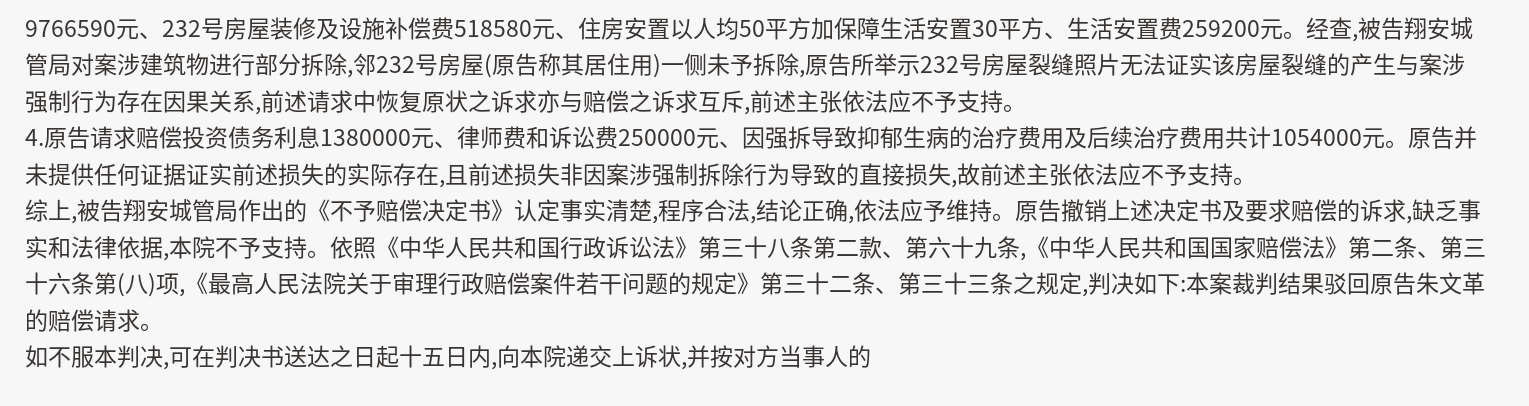9766590元、232号房屋装修及设施补偿费518580元、住房安置以人均50平方加保障生活安置30平方、生活安置费259200元。经查,被告翔安城管局对案涉建筑物进行部分拆除,邻232号房屋(原告称其居住用)一侧未予拆除,原告所举示232号房屋裂缝照片无法证实该房屋裂缝的产生与案涉强制行为存在因果关系,前述请求中恢复原状之诉求亦与赔偿之诉求互斥,前述主张依法应不予支持。
4.原告请求赔偿投资债务利息1380000元、律师费和诉讼费250000元、因强拆导致抑郁生病的治疗费用及后续治疗费用共计1054000元。原告并未提供任何证据证实前述损失的实际存在,且前述损失非因案涉强制拆除行为导致的直接损失,故前述主张依法应不予支持。
综上,被告翔安城管局作出的《不予赔偿决定书》认定事实清楚,程序合法,结论正确,依法应予维持。原告撤销上述决定书及要求赔偿的诉求,缺乏事实和法律依据,本院不予支持。依照《中华人民共和国行政诉讼法》第三十八条第二款、第六十九条,《中华人民共和国国家赔偿法》第二条、第三十六条第(八)项,《最高人民法院关于审理行政赔偿案件若干问题的规定》第三十二条、第三十三条之规定,判决如下:本案裁判结果驳回原告朱文革的赔偿请求。
如不服本判决,可在判决书送达之日起十五日内,向本院递交上诉状,并按对方当事人的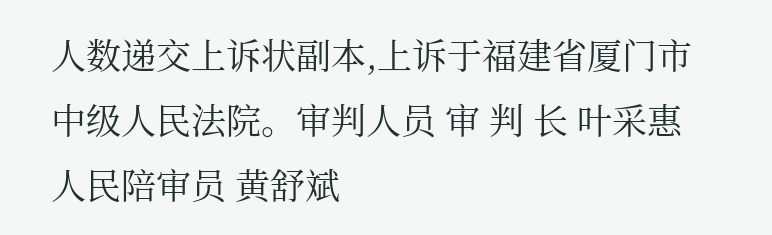人数递交上诉状副本,上诉于福建省厦门市中级人民法院。审判人员 审 判 长 叶采惠
人民陪审员 黄舒斌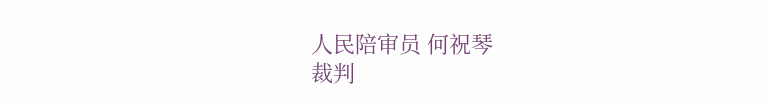人民陪审员 何祝琴
裁判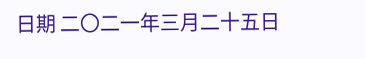日期 二〇二一年三月二十五日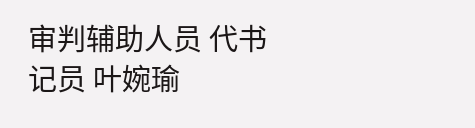审判辅助人员 代书 记员 叶婉瑜